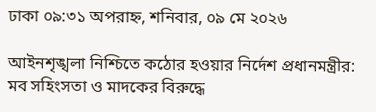ঢাকা ০৯:৩১ অপরাহ্ন, শনিবার, ০৯ মে ২০২৬

আইনশৃঙ্খলা নিশ্চিতে কঠোর হওয়ার নির্দেশ প্রধানমন্ত্রীর: মব সহিংসতা ও মাদকের বিরুদ্ধে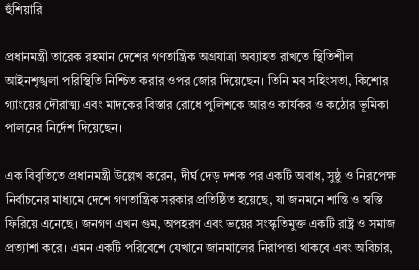হুঁশিয়ারি

প্রধানমন্ত্রী তারেক রহমান দেশের গণতান্ত্রিক অগ্রযাত্রা অব্যাহত রাখতে স্থিতিশীল আইনশৃঙ্খলা পরিস্থিতি নিশ্চিত করার ওপর জোর দিয়েছেন। তিনি মব সহিংসতা, কিশোর গ্যাংয়ের দৌরাত্ম্য এবং মাদকের বিস্তার রোধে পুলিশকে আরও কার্যকর ও কঠোর ভূমিকা পালনের নির্দেশ দিয়েছেন।

এক বিবৃতিতে প্রধানমন্ত্রী উল্লেখ করেন, দীর্ঘ দেড় দশক পর একটি অবাধ, সুষ্ঠু ও নিরপেক্ষ নির্বাচনের মাধ্যমে দেশে গণতান্ত্রিক সরকার প্রতিষ্ঠিত হয়েছে, যা জনমনে শান্তি ও স্বস্তি ফিরিয়ে এনেছে। জনগণ এখন গুম, অপহরণ এবং ভয়ের সংস্কৃতিমুক্ত একটি রাষ্ট্র ও সমাজ প্রত্যাশা করে। এমন একটি পরিবেশে যেখানে জানমালের নিরাপত্তা থাকবে এবং অবিচার,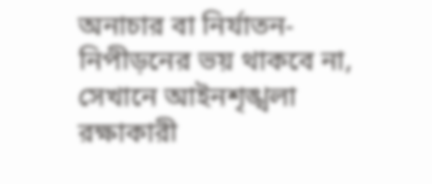অনাচার বা নির্যাতন-নিপীড়নের ভয় থাকবে না, সেখানে আইনশৃঙ্খলা রক্ষাকারী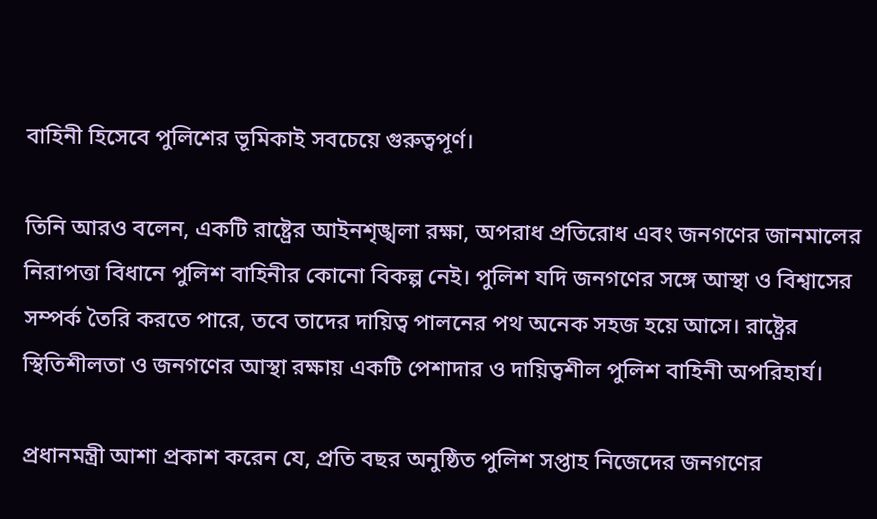বাহিনী হিসেবে পুলিশের ভূমিকাই সবচেয়ে গুরুত্বপূর্ণ।

তিনি আরও বলেন, একটি রাষ্ট্রের আইনশৃঙ্খলা রক্ষা, অপরাধ প্রতিরোধ এবং জনগণের জানমালের নিরাপত্তা বিধানে পুলিশ বাহিনীর কোনো বিকল্প নেই। পুলিশ যদি জনগণের সঙ্গে আস্থা ও বিশ্বাসের সম্পর্ক তৈরি করতে পারে, তবে তাদের দায়িত্ব পালনের পথ অনেক সহজ হয়ে আসে। রাষ্ট্রের স্থিতিশীলতা ও জনগণের আস্থা রক্ষায় একটি পেশাদার ও দায়িত্বশীল পুলিশ বাহিনী অপরিহার্য।

প্রধানমন্ত্রী আশা প্রকাশ করেন যে, প্রতি বছর অনুষ্ঠিত পুলিশ সপ্তাহ নিজেদের জনগণের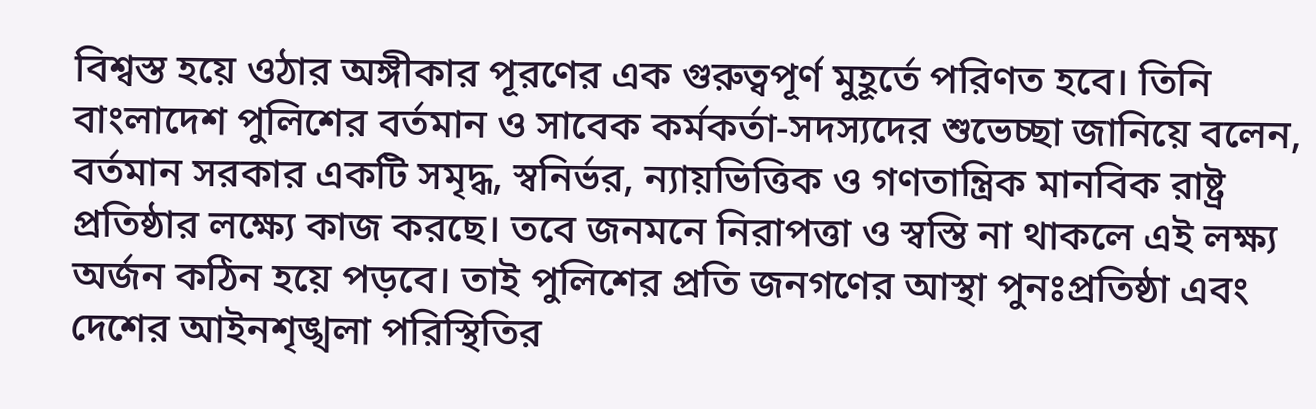বিশ্বস্ত হয়ে ওঠার অঙ্গীকার পূরণের এক গুরুত্বপূর্ণ মুহূর্তে পরিণত হবে। তিনি বাংলাদেশ পুলিশের বর্তমান ও সাবেক কর্মকর্তা-সদস্যদের শুভেচ্ছা জানিয়ে বলেন, বর্তমান সরকার একটি সমৃদ্ধ, স্বনির্ভর, ন্যায়ভিত্তিক ও গণতান্ত্রিক মানবিক রাষ্ট্র প্রতিষ্ঠার লক্ষ্যে কাজ করছে। তবে জনমনে নিরাপত্তা ও স্বস্তি না থাকলে এই লক্ষ্য অর্জন কঠিন হয়ে পড়বে। তাই পুলিশের প্রতি জনগণের আস্থা পুনঃপ্রতিষ্ঠা এবং দেশের আইনশৃঙ্খলা পরিস্থিতির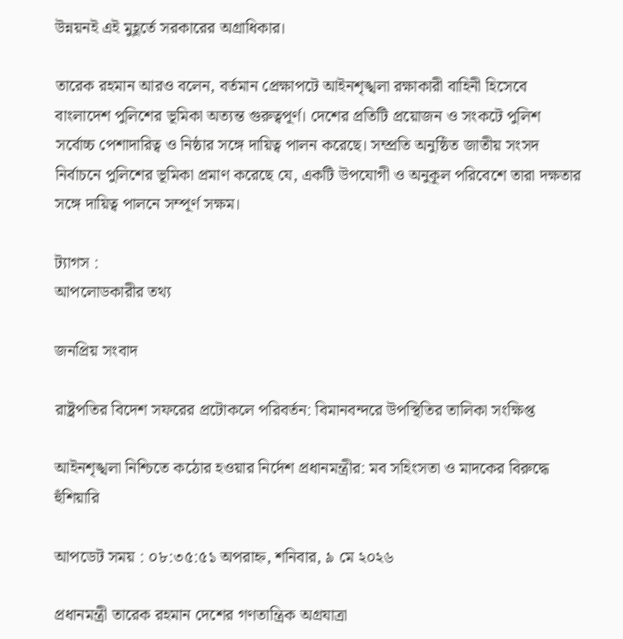উন্নয়নই এই মুহূর্তে সরকারের অগ্রাধিকার।

তারেক রহমান আরও বলেন, বর্তমান প্রেক্ষাপটে আইনশৃঙ্খলা রক্ষাকারী বাহিনী হিসেবে বাংলাদেশ পুলিশের ভূমিকা অত্যন্ত গুরুত্বপূর্ণ। দেশের প্রতিটি প্রয়োজন ও সংকটে পুলিশ সর্বোচ্চ পেশাদারিত্ব ও নিষ্ঠার সঙ্গে দায়িত্ব পালন করেছে। সম্প্রতি অনুষ্ঠিত জাতীয় সংসদ নির্বাচনে পুলিশের ভূমিকা প্রমাণ করেছে যে, একটি উপযোগী ও অনুকূল পরিবেশে তারা দক্ষতার সঙ্গে দায়িত্ব পালনে সম্পূর্ণ সক্ষম।

ট্যাগস :
আপলোডকারীর তথ্য

জনপ্রিয় সংবাদ

রাষ্ট্রপতির বিদেশ সফরের প্রটোকলে পরিবর্তন: বিমানবন্দরে উপস্থিতির তালিকা সংক্ষিপ্ত

আইনশৃঙ্খলা নিশ্চিতে কঠোর হওয়ার নির্দেশ প্রধানমন্ত্রীর: মব সহিংসতা ও মাদকের বিরুদ্ধে হুঁশিয়ারি

আপডেট সময় : ০৮:৩৫:৫১ অপরাহ্ন, শনিবার, ৯ মে ২০২৬

প্রধানমন্ত্রী তারেক রহমান দেশের গণতান্ত্রিক অগ্রযাত্রা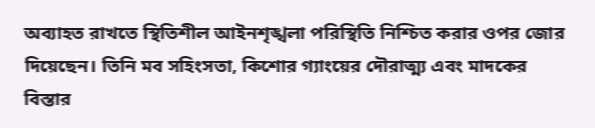অব্যাহত রাখতে স্থিতিশীল আইনশৃঙ্খলা পরিস্থিতি নিশ্চিত করার ওপর জোর দিয়েছেন। তিনি মব সহিংসতা, কিশোর গ্যাংয়ের দৌরাত্ম্য এবং মাদকের বিস্তার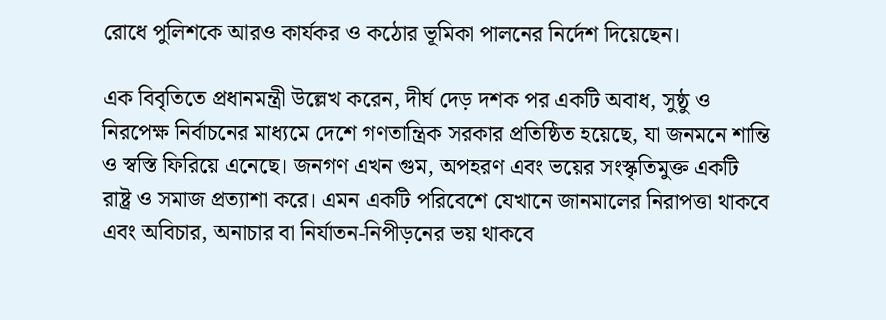রোধে পুলিশকে আরও কার্যকর ও কঠোর ভূমিকা পালনের নির্দেশ দিয়েছেন।

এক বিবৃতিতে প্রধানমন্ত্রী উল্লেখ করেন, দীর্ঘ দেড় দশক পর একটি অবাধ, সুষ্ঠু ও নিরপেক্ষ নির্বাচনের মাধ্যমে দেশে গণতান্ত্রিক সরকার প্রতিষ্ঠিত হয়েছে, যা জনমনে শান্তি ও স্বস্তি ফিরিয়ে এনেছে। জনগণ এখন গুম, অপহরণ এবং ভয়ের সংস্কৃতিমুক্ত একটি রাষ্ট্র ও সমাজ প্রত্যাশা করে। এমন একটি পরিবেশে যেখানে জানমালের নিরাপত্তা থাকবে এবং অবিচার, অনাচার বা নির্যাতন-নিপীড়নের ভয় থাকবে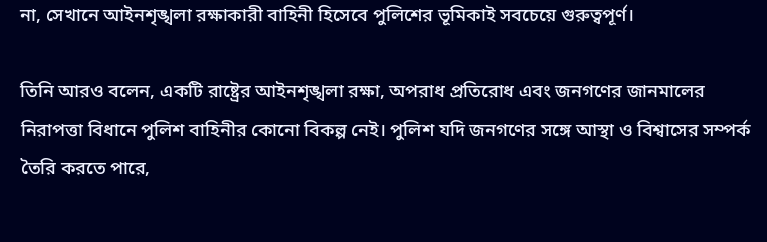না, সেখানে আইনশৃঙ্খলা রক্ষাকারী বাহিনী হিসেবে পুলিশের ভূমিকাই সবচেয়ে গুরুত্বপূর্ণ।

তিনি আরও বলেন, একটি রাষ্ট্রের আইনশৃঙ্খলা রক্ষা, অপরাধ প্রতিরোধ এবং জনগণের জানমালের নিরাপত্তা বিধানে পুলিশ বাহিনীর কোনো বিকল্প নেই। পুলিশ যদি জনগণের সঙ্গে আস্থা ও বিশ্বাসের সম্পর্ক তৈরি করতে পারে,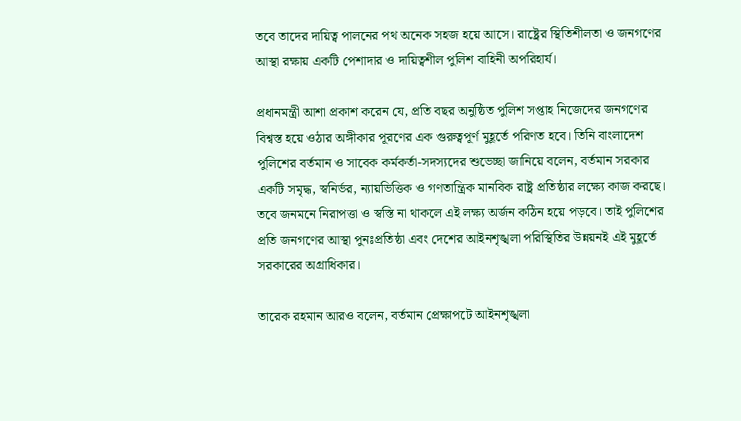তবে তাদের দায়িত্ব পালনের পথ অনেক সহজ হয়ে আসে। রাষ্ট্রের স্থিতিশীলতা ও জনগণের আস্থা রক্ষায় একটি পেশাদার ও দায়িত্বশীল পুলিশ বাহিনী অপরিহার্য।

প্রধানমন্ত্রী আশা প্রকাশ করেন যে, প্রতি বছর অনুষ্ঠিত পুলিশ সপ্তাহ নিজেদের জনগণের বিশ্বস্ত হয়ে ওঠার অঙ্গীকার পূরণের এক গুরুত্বপূর্ণ মুহূর্তে পরিণত হবে। তিনি বাংলাদেশ পুলিশের বর্তমান ও সাবেক কর্মকর্তা-সদস্যদের শুভেচ্ছা জানিয়ে বলেন, বর্তমান সরকার একটি সমৃদ্ধ, স্বনির্ভর, ন্যায়ভিত্তিক ও গণতান্ত্রিক মানবিক রাষ্ট্র প্রতিষ্ঠার লক্ষ্যে কাজ করছে। তবে জনমনে নিরাপত্তা ও স্বস্তি না থাকলে এই লক্ষ্য অর্জন কঠিন হয়ে পড়বে। তাই পুলিশের প্রতি জনগণের আস্থা পুনঃপ্রতিষ্ঠা এবং দেশের আইনশৃঙ্খলা পরিস্থিতির উন্নয়নই এই মুহূর্তে সরকারের অগ্রাধিকার।

তারেক রহমান আরও বলেন, বর্তমান প্রেক্ষাপটে আইনশৃঙ্খলা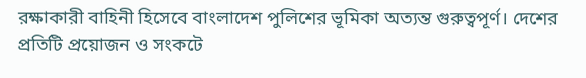রক্ষাকারী বাহিনী হিসেবে বাংলাদেশ পুলিশের ভূমিকা অত্যন্ত গুরুত্বপূর্ণ। দেশের প্রতিটি প্রয়োজন ও সংকটে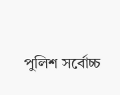পুলিশ সর্বোচ্চ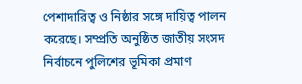পেশাদারিত্ব ও নিষ্ঠার সঙ্গে দায়িত্ব পালন করেছে। সম্প্রতি অনুষ্ঠিত জাতীয় সংসদ নির্বাচনে পুলিশের ভূমিকা প্রমাণ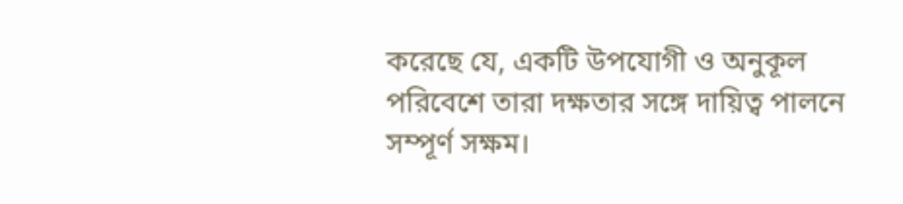করেছে যে, একটি উপযোগী ও অনুকূল পরিবেশে তারা দক্ষতার সঙ্গে দায়িত্ব পালনে সম্পূর্ণ সক্ষম।